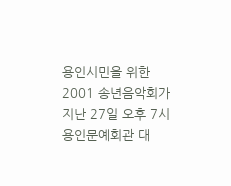용인시민을 위한 2001 송년음악회가 지난 27일 오후 7시 용인문예회관 대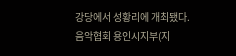강당에서 성황리에 개최됐다.
음악협회 용인시지부(지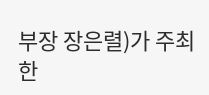부장 장은렬)가 주최한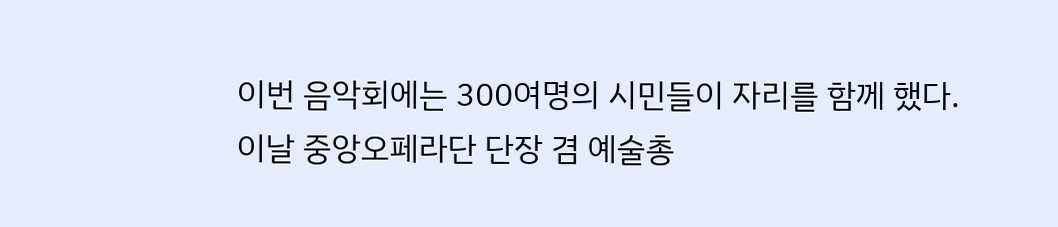이번 음악회에는 300여명의 시민들이 자리를 함께 했다.
이날 중앙오페라단 단장 겸 예술총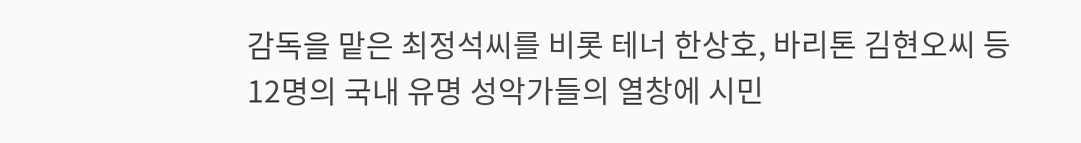감독을 맡은 최정석씨를 비롯 테너 한상호, 바리톤 김현오씨 등 12명의 국내 유명 성악가들의 열창에 시민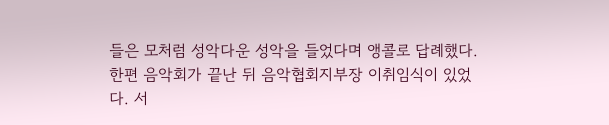들은 모처럼 성악다운 성악을 들었다며 앵콜로 답례했다.
한편 음악회가 끝난 뒤 음악협회지부장 이취임식이 있었다. 서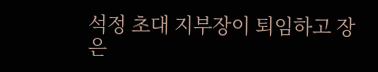석정 초대 지부장이 퇴임하고 장은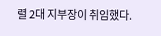렬 2대 지부장이 취임했다.